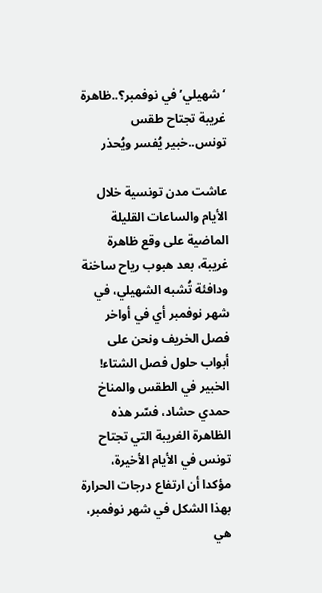‘شهيلي’ في نوفمبر؟..ظاهرة غريبة تجتاح طقس تونس..خبير يُفسر ويُحذر

عاشت مدن تونسية خلال الأيام والساعات القليلة الماضية على وقع ظاهرة غريبة، بعد هبوب رياح ساخنة ودافئة تُشبه الشهيلي، في شهر نوفمبر أي في أواخر فصل الخريف ونحن على أبواب حلول فصل الشتاء!
الخبير في الطقس والمناخ حمدي حشاد، فسّر هذه الظاهرة الغريبة التي تجتاح تونس في الأيام الأخيرة، مؤكدا أن ارتفاع درجات الحرارة بهذا الشكل في شهر نوفمبر، هي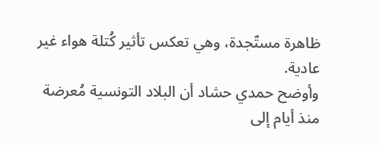ظاهرة مستّجدة، وهي تعكس تأثير كُتلة هواء غير عادية.
وأوضح حمدي حشاد أن البلاد التونسية مُعرضة منذ أيام إلى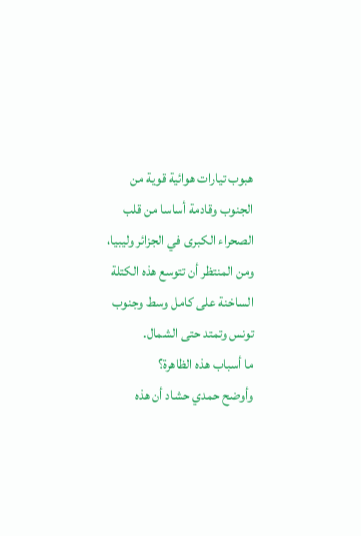هبوب تيارات هوائية قوية من الجنوب وقادمة أساسا من قلب الصحراء الكبرى في الجزائر وليبيا، ومن المنتظر أن تتوسع هذه الكتلة الساخنة على كامل وسط وجنوب تونس وتمتد حتى الشمال.
ما أسباب هذه الظاهرة؟
وأوضح حمدي حشاد أن هذه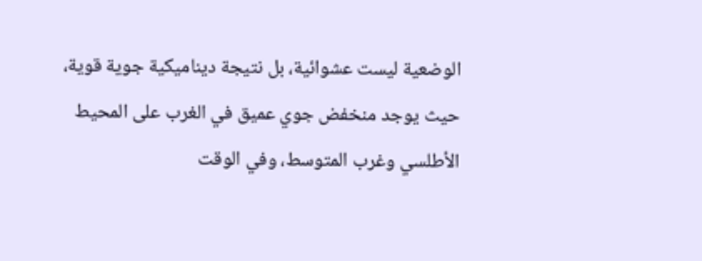الوضعية ليست عشوائية، بل نتيجة ديناميكية جوية قوية، حيث يوجد منخفض جوي عميق في الغرب على المحيط الأطلسي وغرب المتوسط، وفي الوقت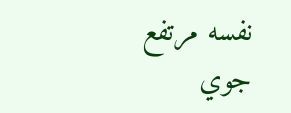نفسه مرتفع جوي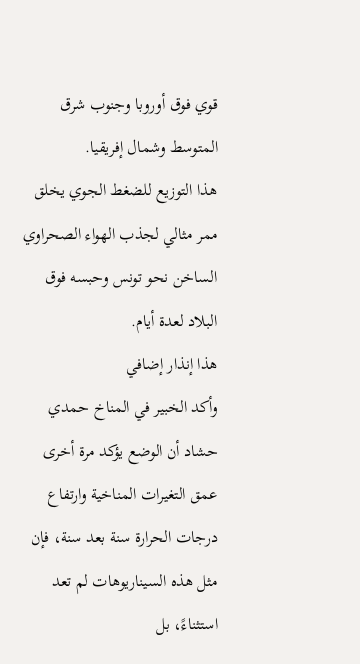قوي فوق أوروبا وجنوب شرق المتوسط وشمال إفريقيا.
هذا التوزيع للضغط الجوي يخلق ممر مثالي لجذب الهواء الصحراوي الساخن نحو تونس وحبسه فوق البلاد لعدة أيام.
هذا إنذار إضافي
وأكد الخبير في المناخ حمدي حشاد أن الوضع يؤكد مرة أخرى عمق التغيرات المناخية وارتفاع درجات الحرارة سنة بعد سنة، فإن مثل هذه السيناريوهات لم تعد استثناءً، بل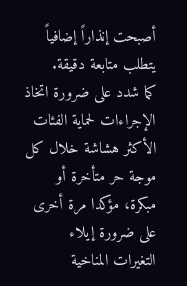أصبحت إنذاراً إضافياً يتطلب متابعة دقيقة.
كما شدد على ضرورة اتخاذ الإجراءات لحماية الفئات الأكثر هشاشة خلال كل موجة حر متأخرة أو مبكرة، مؤكدا مرة أخرى على ضرورة إيلاء التغيرات المناخية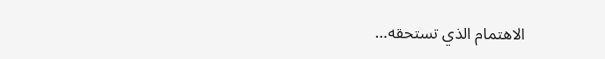الاهتمام الذي تستحقه…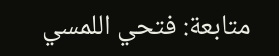متابعة: فتحي اللمسي